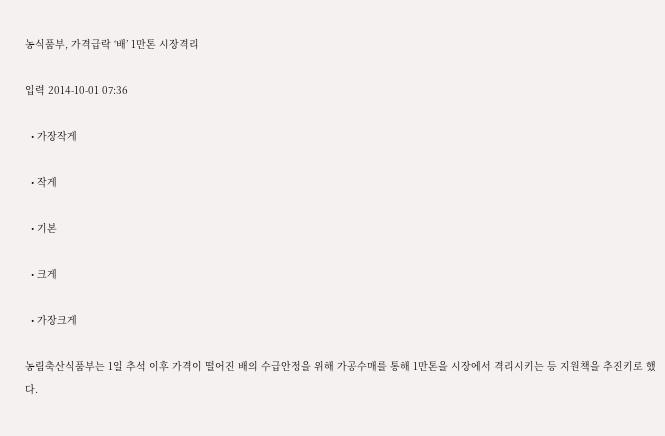농식품부, 가격급락 ‘배’ 1만톤 시장격리

입력 2014-10-01 07:36

  • 가장작게

  • 작게

  • 기본

  • 크게

  • 가장크게

농림축산식품부는 1일 추석 이후 가격이 떨어진 배의 수급안정을 위해 가공수매를 통해 1만톤을 시장에서 격리시키는 등 지원책을 추진키로 했다.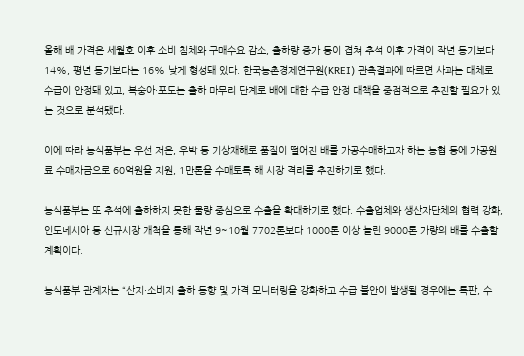올해 배 가격은 세월호 이후 소비 침체와 구매수요 감소, 출하량 증가 등이 겹쳐 추석 이후 가격이 작년 동기보다 14%, 평년 동기보다는 16% 낮게 형성돼 있다. 한국농촌경제연구원(KREI) 관측결과에 따르면 사과는 대체로 수급이 안정돼 있고, 복숭아·포도는 출하 마무리 단계로 배에 대한 수급 안정 대책을 중점적으로 추진할 필요가 있는 것으로 분석됐다.

이에 따라 농식품부는 우선 저온, 우박 등 기상재해로 품질이 떨어진 배를 가공수매하고자 하는 농협 등에 가공원료 수매자금으로 60억원을 지원, 1만톤을 수매토록 해 시장 격리를 추진하기로 했다.

농식품부는 또 추석에 출하하지 못한 물량 중심으로 수출을 확대하기로 했다. 수출업체와 생산자단체의 협력 강화, 인도네시아 등 신규시장 개척을 통해 작년 9~10월 7702톤보다 1000톤 이상 늘린 9000톤 가량의 배를 수출할 계획이다.

농식품부 관계자는 “산지·소비지 출하 동향 및 가격 모니터링을 강화하고 수급 불안이 발생될 경우에는 특판, 수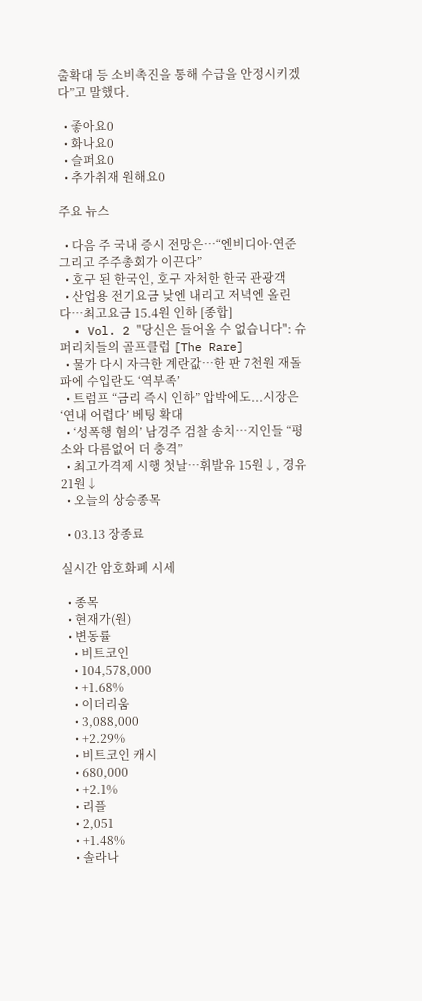출확대 등 소비촉진을 통해 수급을 안정시키겠다”고 말했다.

  • 좋아요0
  • 화나요0
  • 슬퍼요0
  • 추가취재 원해요0

주요 뉴스

  • 다음 주 국내 증시 전망은⋯“엔비디아·연준 그리고 주주총회가 이끈다”
  • 호구 된 한국인, 호구 자처한 한국 관광객
  • 산업용 전기요금 낮엔 내리고 저녁엔 올린다…최고요금 15.4원 인하 [종합]
  • Vol. 2 "당신은 들어올 수 없습니다": 슈퍼리치들의 골프클럽 [The Rare]
  • 물가 다시 자극한 계란값…한 판 7천원 재돌파에 수입란도 ‘역부족’
  • 트럼프 “금리 즉시 인하” 압박에도...시장은 ‘연내 어렵다’ 베팅 확대
  • ‘성폭행 혐의’ 남경주 검찰 송치…지인들 “평소와 다름없어 더 충격”
  • 최고가격제 시행 첫날⋯휘발유 15원↓, 경유 21원↓
  • 오늘의 상승종목

  • 03.13 장종료

실시간 암호화폐 시세

  • 종목
  • 현재가(원)
  • 변동률
    • 비트코인
    • 104,578,000
    • +1.68%
    • 이더리움
    • 3,088,000
    • +2.29%
    • 비트코인 캐시
    • 680,000
    • +2.1%
    • 리플
    • 2,051
    • +1.48%
    • 솔라나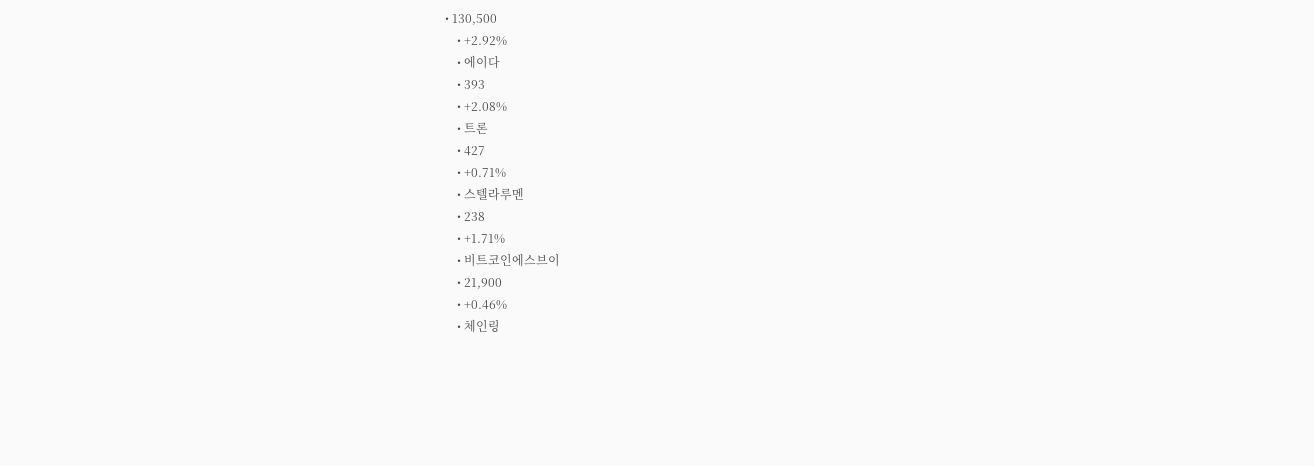• 130,500
    • +2.92%
    • 에이다
    • 393
    • +2.08%
    • 트론
    • 427
    • +0.71%
    • 스텔라루멘
    • 238
    • +1.71%
    • 비트코인에스브이
    • 21,900
    • +0.46%
    • 체인링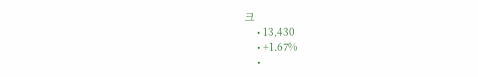크
    • 13,430
    • +1.67%
    •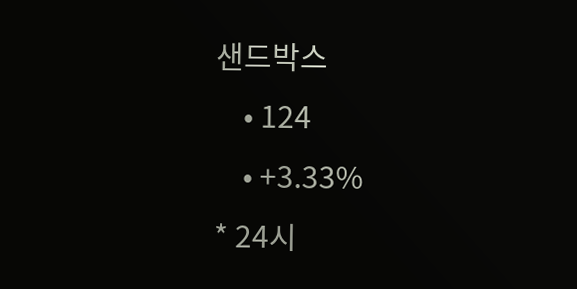샌드박스
    • 124
    • +3.33%
* 24시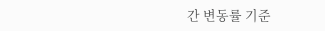간 변동률 기준